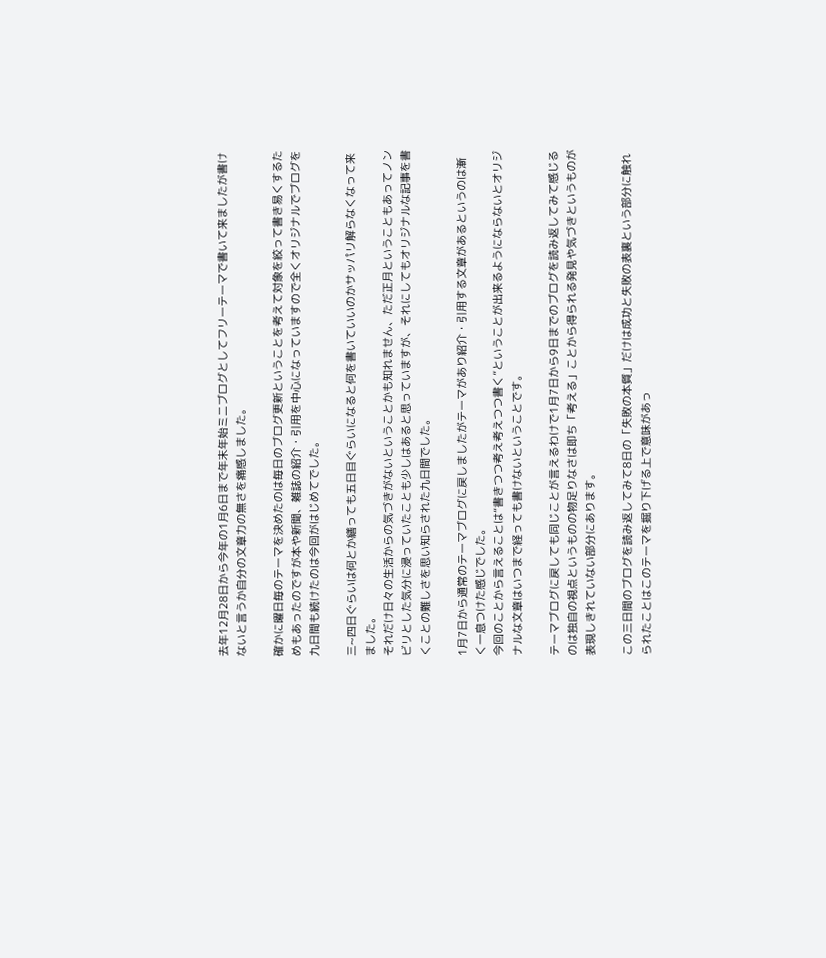去年12月28日から今年の1月6日まで年末年始ミニブログとしてフリーテーマで書いて来ましたが書けないと言うか自分の文章力の無さを痛感しました。

確かに曜日毎のテーマを決めたのは毎日のブログ更新ということを考えて対象を絞って書き易くするためもあったのですが本や新聞、雑誌の紹介・引用を中心になっていますので全くオリジナルでブログを九日間も続けたのは今回がはじめてでした。

三~四日ぐらいは何とか繕っても五日目ぐらいになると何を書いていいのかサッパリ解らなくなって来ました。
それだけ日々の生活からの気づきがないということかも知れません、ただ正月ということもあってノンビリとした気分に浸っていたことも少しはあると思っていますが、それにしてもオリジナルな記事を書くことの難しさを思い知らされた九日間でした。

1月7日から通常のテーマブログに戻しましたがテーマがあり紹介・引用する文章があるというのは漸く一息つけた感じでした。
今回のことから言えることは“書きつつ考え考えつつ書く”ということが出来るようにならないとオリジナルな文章はいつまで経っても書けないということです。

テーマブログに戻しても同じことが言えるわけで1月7日から9日までのブログを読み返してみて感じるのは独自の視点というものの物足りなさは即ち「考える」ことから得られる発見や気づきというものが表現しきれていない部分にあります。

この三日間のブログを読み返してみて8日の「失敗の本質」だけは成功と失敗の表裏という部分に触れられたことはこのテーマを掘り下げる上で意味があっ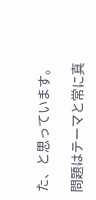た、と思っています。

問題はテーマと常に真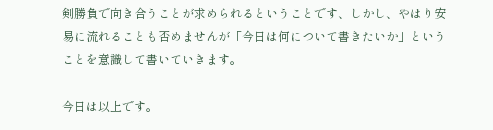剣勝負で向き合うことが求められるということです、しかし、やはり安易に流れることも否めませんが「今日は何について書きたいか」ということを意識して書いていきます。

今日は以上です。